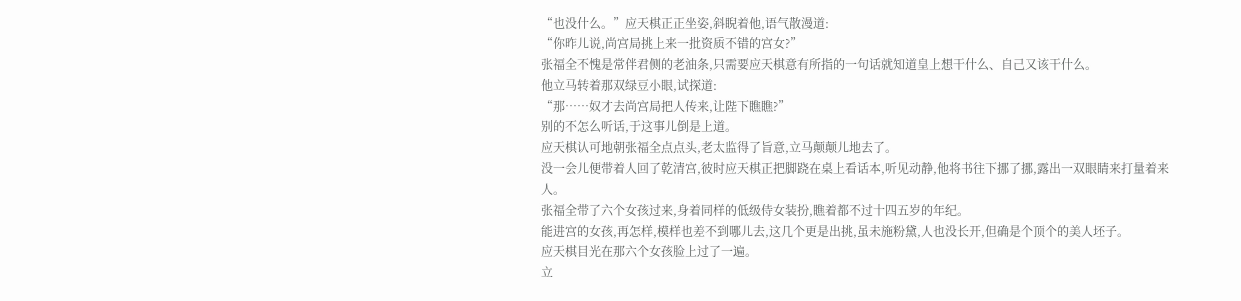“也没什么。”应天棋正正坐姿,斜睨着他,语气散漫道:
“你昨儿说,尚宫局挑上来一批资质不错的宫女?”
张福全不愧是常伴君侧的老油条,只需要应天棋意有所指的一句话就知道皇上想干什么、自己又该干什么。
他立马转着那双绿豆小眼,试探道:
“那……奴才去尚宫局把人传来,让陛下瞧瞧?”
别的不怎么听话,于这事儿倒是上道。
应天棋认可地朝张福全点点头,老太监得了旨意,立马颠颠儿地去了。
没一会儿便带着人回了乾清宫,彼时应天棋正把脚跷在桌上看话本,听见动静,他将书往下挪了挪,露出一双眼睛来打量着来人。
张福全带了六个女孩过来,身着同样的低级侍女装扮,瞧着都不过十四五岁的年纪。
能进宫的女孩,再怎样,模样也差不到哪儿去,这几个更是出挑,虽未施粉黛,人也没长开,但确是个顶个的美人坯子。
应天棋目光在那六个女孩脸上过了一遍。
立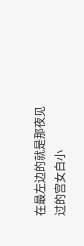在最左边的就是那夜见过的宫女白小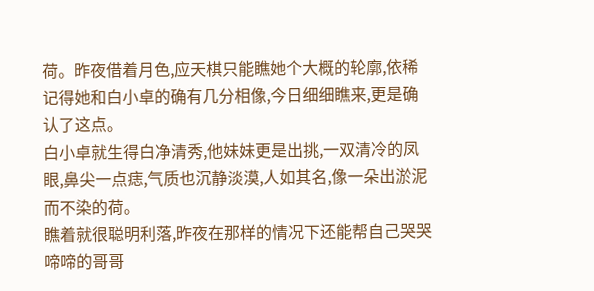荷。昨夜借着月色,应天棋只能瞧她个大概的轮廓,依稀记得她和白小卓的确有几分相像,今日细细瞧来,更是确认了这点。
白小卓就生得白净清秀,他妹妹更是出挑,一双清冷的凤眼,鼻尖一点痣,气质也沉静淡漠,人如其名,像一朵出淤泥而不染的荷。
瞧着就很聪明利落,昨夜在那样的情况下还能帮自己哭哭啼啼的哥哥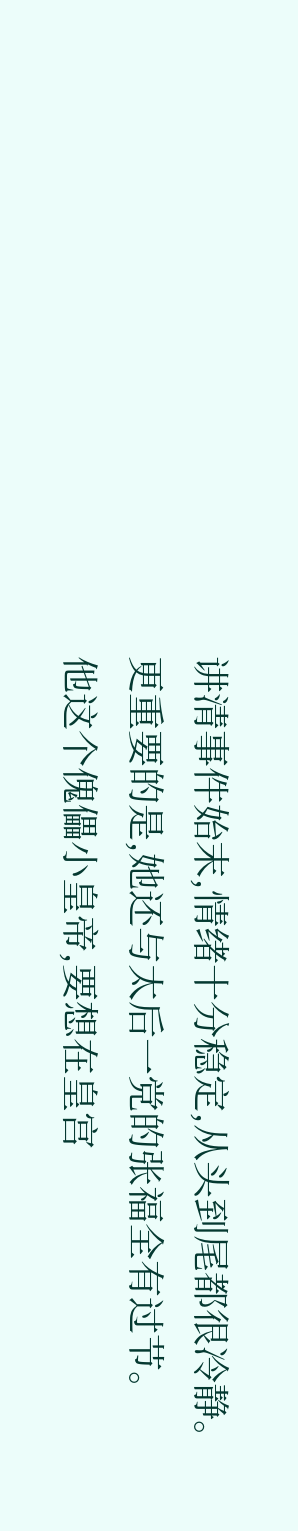讲清事件始末,情绪十分稳定,从头到尾都很冷静。
更重要的是,她还与太后一党的张福全有过节。
他这个傀儡小皇帝,要想在皇宫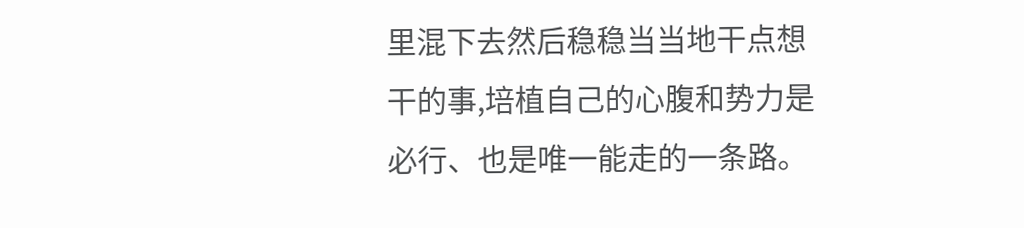里混下去然后稳稳当当地干点想干的事,培植自己的心腹和势力是必行、也是唯一能走的一条路。